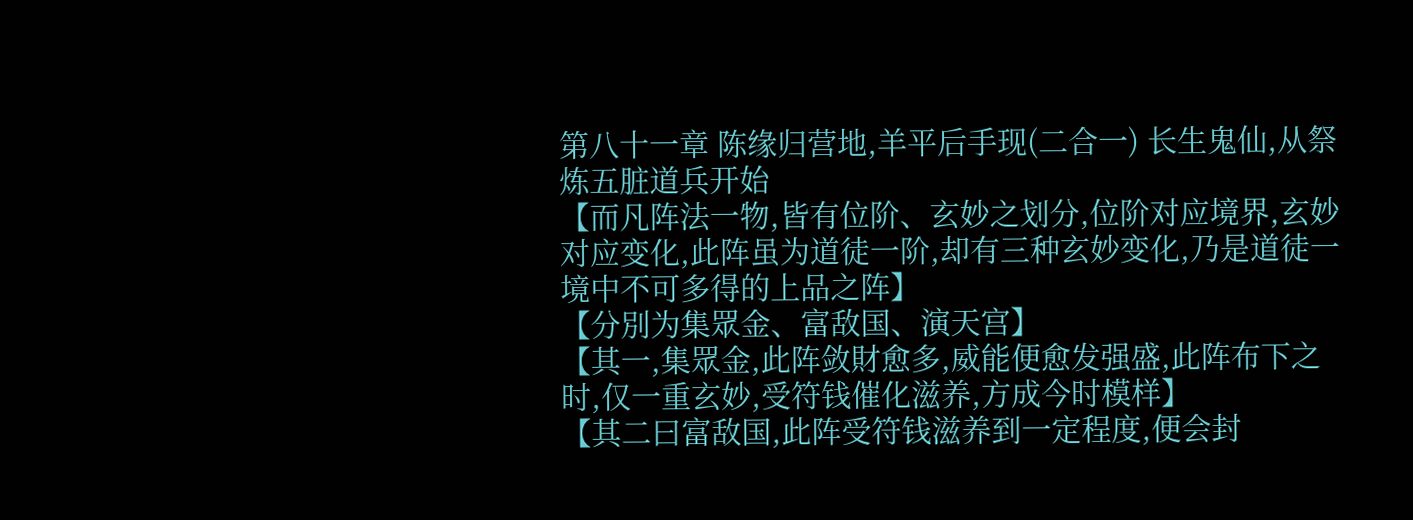第八十一章 陈缘归营地,羊平后手现(二合一) 长生鬼仙,从祭炼五脏道兵开始
【而凡阵法一物,皆有位阶、玄妙之划分,位阶对应境界,玄妙对应变化,此阵虽为道徒一阶,却有三种玄妙变化,乃是道徒一境中不可多得的上品之阵】
【分別为集眾金、富敌国、演天宫】
【其一,集眾金,此阵敛財愈多,威能便愈发强盛,此阵布下之时,仅一重玄妙,受符钱催化滋养,方成今时模样】
【其二曰富敌国,此阵受符钱滋养到一定程度,便会封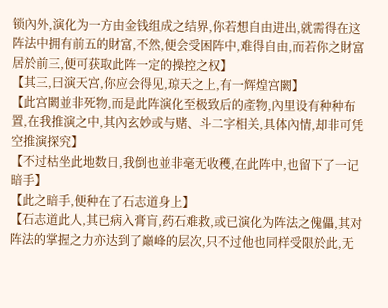锁內外,演化为一方由金钱组成之结界,你若想自由进出,就需得在这阵法中拥有前五的財富,不然,便会受困阵中,难得自由,而若你之財富居於前三,便可获取此阵一定的操控之权】
【其三,曰演天宫,你应会得见,琼天之上,有一辉煌宫闕】
【此宫闕並非死物,而是此阵演化至极致后的產物,內里设有种种布置,在我推演之中,其內玄妙或与赌、斗二字相关,具体內情,却非可凭空推演探究】
【不过枯坐此地数日,我倒也並非毫无收穫,在此阵中,也留下了一记暗手】
【此之暗手,便种在了石志道身上】
【石志道此人,其已病入膏肓,药石难救,或已演化为阵法之傀儡,其对阵法的掌握之力亦达到了巔峰的层次,只不过他也同样受限於此,无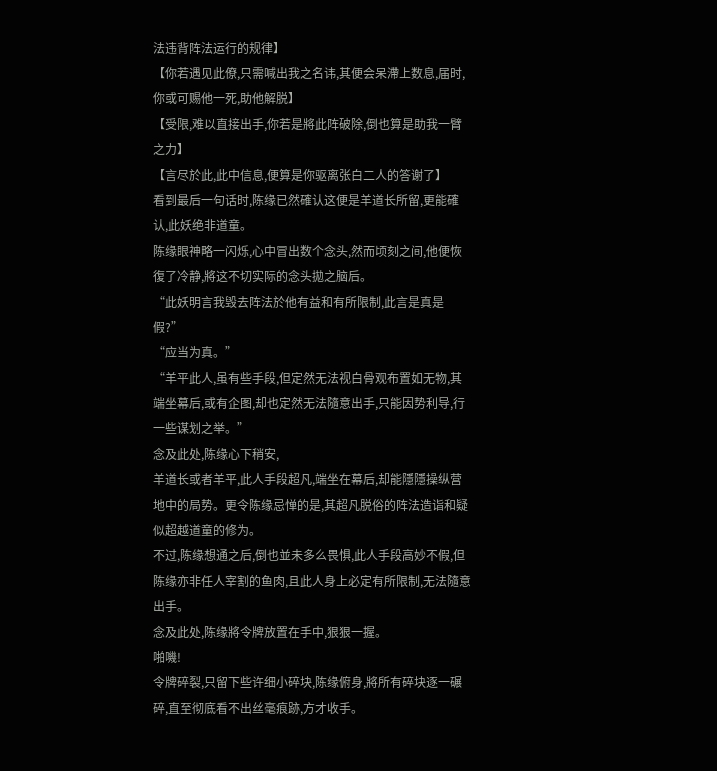法违背阵法运行的规律】
【你若遇见此僚,只需喊出我之名讳,其便会呆滯上数息,届时,你或可赐他一死,助他解脱】
【受限,难以直接出手,你若是將此阵破除,倒也算是助我一臂之力】
【言尽於此,此中信息,便算是你驱离张白二人的答谢了】
看到最后一句话时,陈缘已然確认这便是羊道长所留,更能確认,此妖绝非道童。
陈缘眼神略一闪烁,心中冒出数个念头,然而顷刻之间,他便恢復了冷静,將这不切实际的念头拋之脑后。
“此妖明言我毁去阵法於他有益和有所限制,此言是真是假?”
“应当为真。”
“羊平此人,虽有些手段,但定然无法视白骨观布置如无物,其端坐幕后,或有企图,却也定然无法隨意出手,只能因势利导,行一些谋划之举。”
念及此处,陈缘心下稍安,
羊道长或者羊平,此人手段超凡,端坐在幕后,却能隱隱操纵营地中的局势。更令陈缘忌惮的是,其超凡脱俗的阵法造诣和疑似超越道童的修为。
不过,陈缘想通之后,倒也並未多么畏惧,此人手段高妙不假,但陈缘亦非任人宰割的鱼肉,且此人身上必定有所限制,无法隨意出手。
念及此处,陈缘將令牌放置在手中,狠狠一握。
啪嘰!
令牌碎裂,只留下些许细小碎块,陈缘俯身,將所有碎块逐一碾碎,直至彻底看不出丝毫痕跡,方才收手。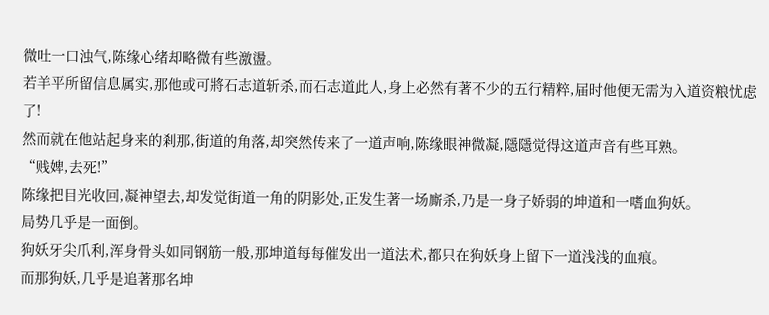微吐一口浊气,陈缘心绪却略微有些激盪。
若羊平所留信息属实,那他或可將石志道斩杀,而石志道此人,身上必然有著不少的五行精粹,届时他便无需为入道资粮忧虑了!
然而就在他站起身来的剎那,街道的角落,却突然传来了一道声响,陈缘眼神微凝,隱隱觉得这道声音有些耳熟。
“贱婢,去死!”
陈缘把目光收回,凝神望去,却发觉街道一角的阴影处,正发生著一场廝杀,乃是一身子娇弱的坤道和一嗜血狗妖。
局势几乎是一面倒。
狗妖牙尖爪利,浑身骨头如同钢筋一般,那坤道每每催发出一道法术,都只在狗妖身上留下一道浅浅的血痕。
而那狗妖,几乎是追著那名坤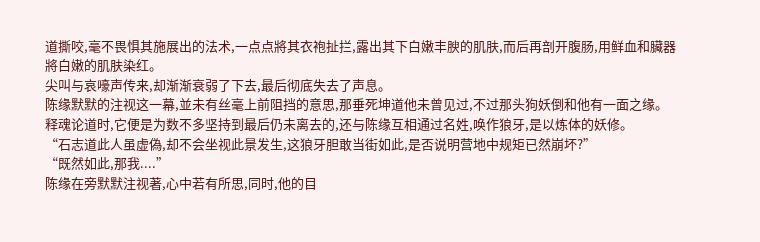道撕咬,毫不畏惧其施展出的法术,一点点將其衣袍扯拦,露出其下白嫩丰腴的肌肤,而后再剖开腹肠,用鲜血和臟器將白嫩的肌肤染红。
尖叫与哀嚎声传来,却渐渐衰弱了下去,最后彻底失去了声息。
陈缘默默的注视这一幕,並未有丝毫上前阻挡的意思,那垂死坤道他未曾见过,不过那头狗妖倒和他有一面之缘。
释魂论道时,它便是为数不多坚持到最后仍未离去的,还与陈缘互相通过名姓,唤作狼牙,是以炼体的妖修。
“石志道此人虽虚偽,却不会坐视此景发生,这狼牙胆敢当街如此,是否说明营地中规矩已然崩坏?”
“既然如此,那我....”
陈缘在旁默默注视著,心中若有所思,同时,他的目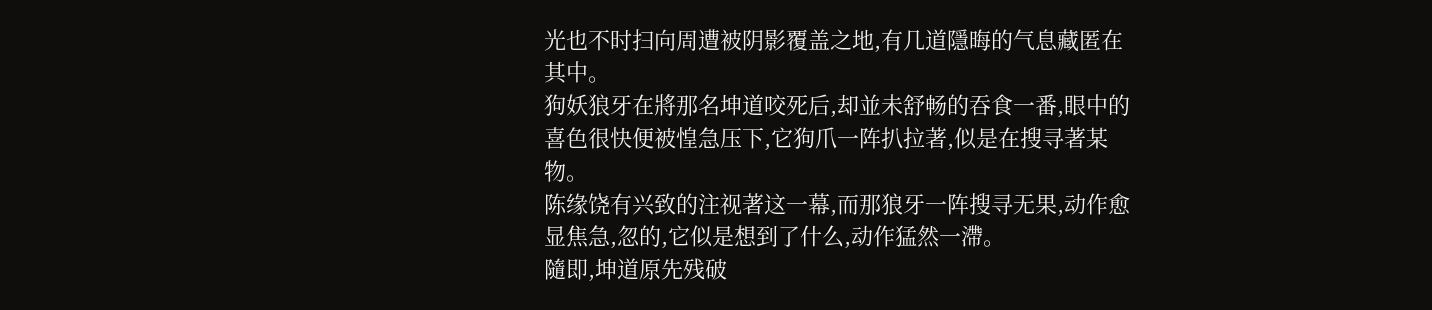光也不时扫向周遭被阴影覆盖之地,有几道隱晦的气息藏匿在其中。
狗妖狼牙在將那名坤道咬死后,却並未舒畅的吞食一番,眼中的喜色很快便被惶急压下,它狗爪一阵扒拉著,似是在搜寻著某物。
陈缘饶有兴致的注视著这一幕,而那狼牙一阵搜寻无果,动作愈显焦急,忽的,它似是想到了什么,动作猛然一滯。
隨即,坤道原先残破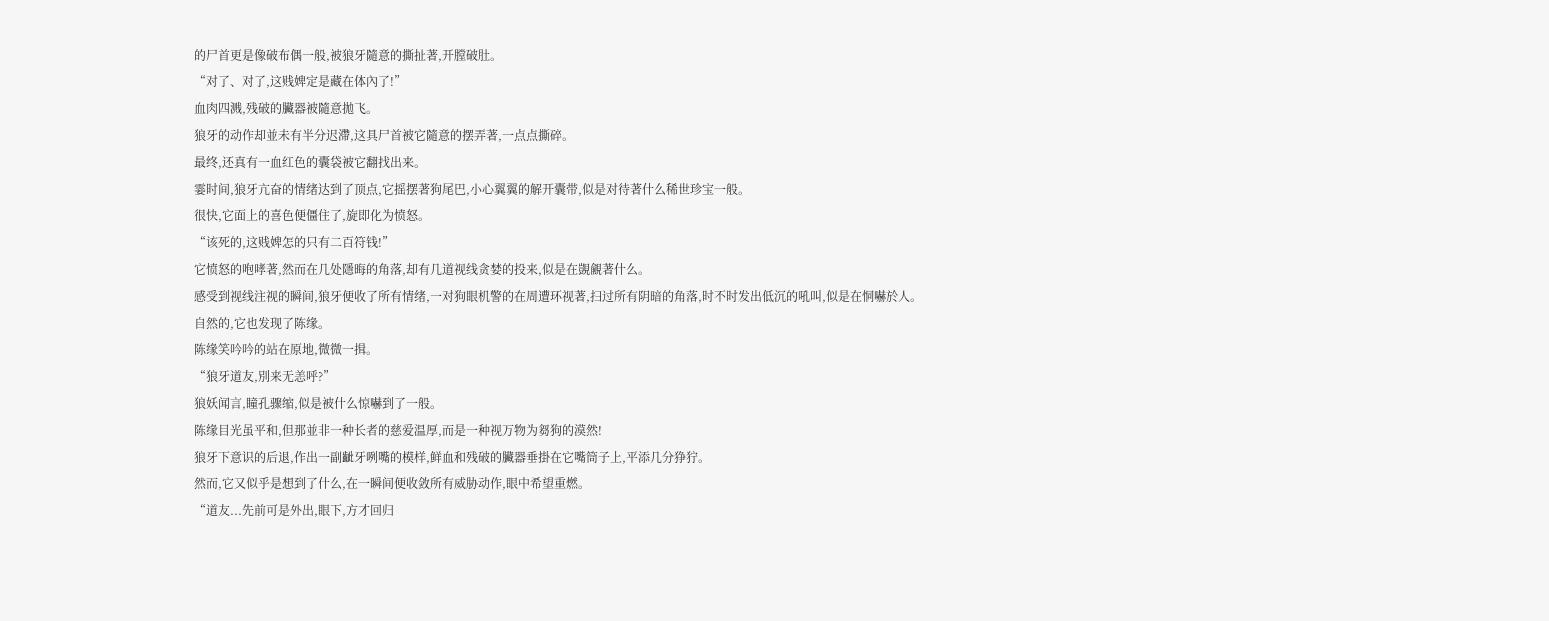的尸首更是像破布偶一般,被狼牙隨意的撕扯著,开膛破肚。
“对了、对了,这贱婢定是藏在体內了!”
血肉四溅,残破的臟器被隨意拋飞。
狼牙的动作却並未有半分迟滯,这具尸首被它隨意的摆弄著,一点点撕碎。
最终,还真有一血红色的囊袋被它翻找出来。
霎时间,狼牙亢奋的情绪达到了顶点,它摇摆著狗尾巴,小心翼翼的解开囊带,似是对待著什么稀世珍宝一般。
很快,它面上的喜色便僵住了,旋即化为愤怒。
“该死的,这贱婢怎的只有二百符钱!”
它愤怒的咆哮著,然而在几处隱晦的角落,却有几道视线贪婪的投来,似是在覬覦著什么。
感受到视线注视的瞬间,狼牙便收了所有情绪,一对狗眼机警的在周遭环视著,扫过所有阴暗的角落,时不时发出低沉的吼叫,似是在恫嚇於人。
自然的,它也发现了陈缘。
陈缘笑吟吟的站在原地,微微一揖。
“狼牙道友,別来无恙呼?”
狼妖闻言,瞳孔骤缩,似是被什么惊嚇到了一般。
陈缘目光虽平和,但那並非一种长者的慈爱温厚,而是一种视万物为芻狗的漠然!
狼牙下意识的后退,作出一副齜牙咧嘴的模样,鲜血和残破的臟器垂掛在它嘴筒子上,平添几分狰狞。
然而,它又似乎是想到了什么,在一瞬间便收敛所有威胁动作,眼中希望重燃。
“道友...先前可是外出,眼下,方才回归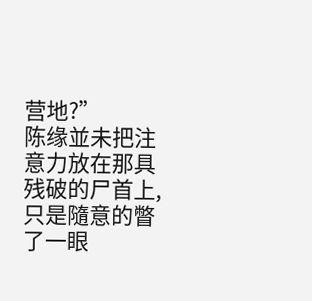营地?”
陈缘並未把注意力放在那具残破的尸首上,只是隨意的瞥了一眼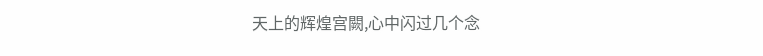天上的辉煌宫闕,心中闪过几个念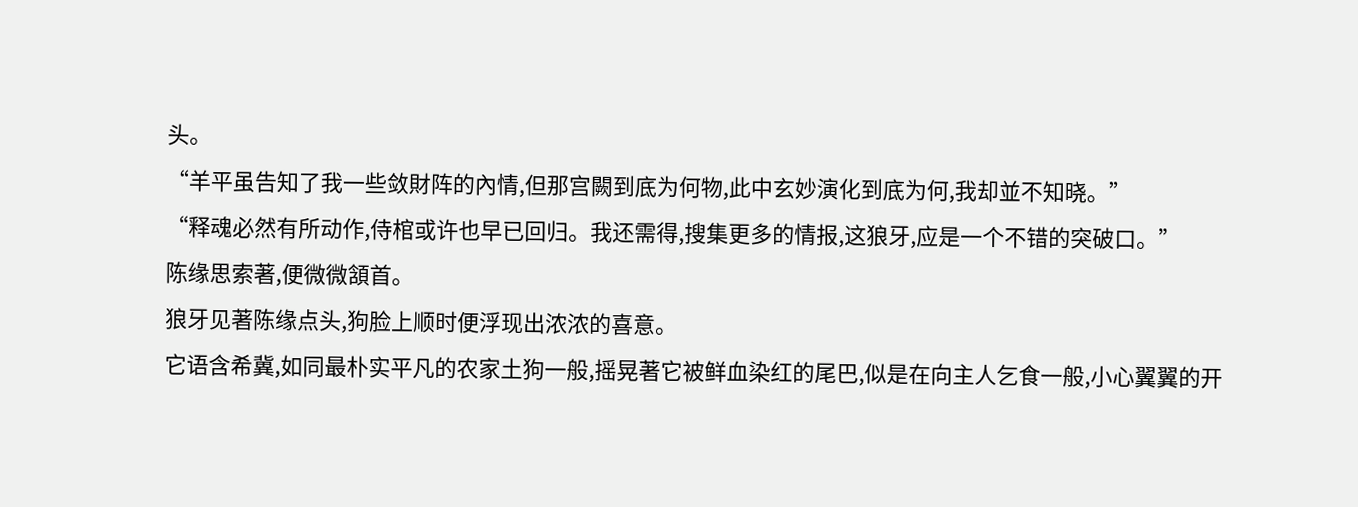头。
“羊平虽告知了我一些敛財阵的內情,但那宫闕到底为何物,此中玄妙演化到底为何,我却並不知晓。”
“释魂必然有所动作,侍棺或许也早已回归。我还需得,搜集更多的情报,这狼牙,应是一个不错的突破口。”
陈缘思索著,便微微頷首。
狼牙见著陈缘点头,狗脸上顺时便浮现出浓浓的喜意。
它语含希冀,如同最朴实平凡的农家土狗一般,摇晃著它被鲜血染红的尾巴,似是在向主人乞食一般,小心翼翼的开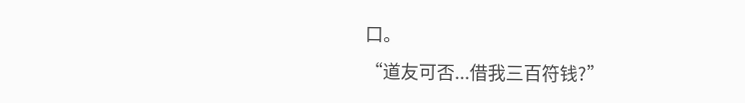口。
“道友可否...借我三百符钱?”